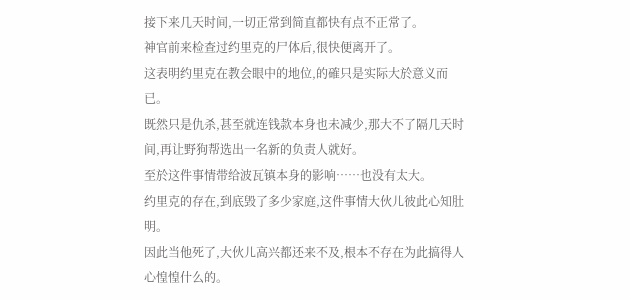接下来几天时间,一切正常到简直都快有点不正常了。
神官前来检查过约里克的尸体后,很快便离开了。
这表明约里克在教会眼中的地位,的確只是实际大於意义而已。
既然只是仇杀,甚至就连钱款本身也未减少,那大不了隔几天时间,再让野狗帮选出一名新的负责人就好。
至於这件事情带给波瓦镇本身的影响……也没有太大。
约里克的存在,到底毁了多少家庭,这件事情大伙儿彼此心知肚明。
因此当他死了,大伙儿高兴都还来不及,根本不存在为此搞得人心惶惶什么的。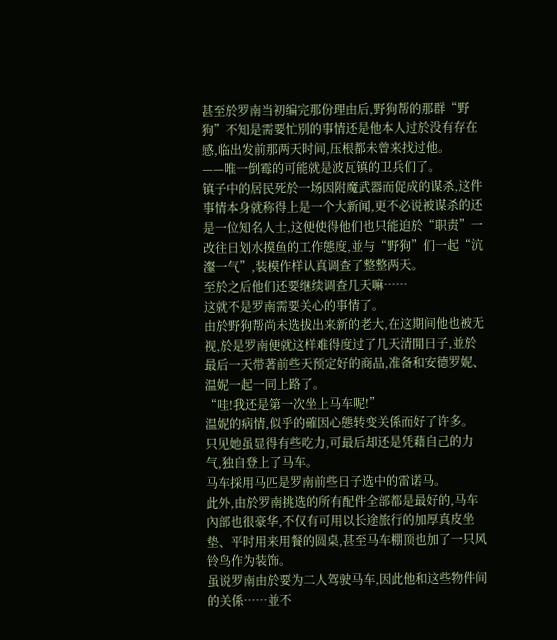甚至於罗南当初编完那份理由后,野狗帮的那群“野狗”不知是需要忙別的事情还是他本人过於没有存在感,临出发前那两天时间,压根都未曾来找过他。
——唯一倒霉的可能就是波瓦镇的卫兵们了。
镇子中的居民死於一场因附魔武器而促成的谋杀,这件事情本身就称得上是一个大新闻,更不必说被谋杀的还是一位知名人士,这便使得他们也只能迫於“职责”一改往日划水摸鱼的工作態度,並与“野狗”们一起“沆瀣一气”,装模作样认真调查了整整两天。
至於之后他们还要继续调查几天嘛……
这就不是罗南需要关心的事情了。
由於野狗帮尚未选拔出来新的老大,在这期间他也被无视,於是罗南便就这样难得度过了几天清閒日子,並於最后一天带著前些天预定好的商品,准备和安德罗妮、温妮一起一同上路了。
“哇!我还是第一次坐上马车呢!”
温妮的病情,似乎的確因心態转变关係而好了许多。
只见她虽显得有些吃力,可最后却还是凭藉自己的力气,独自登上了马车。
马车採用马匹是罗南前些日子选中的雷诺马。
此外,由於罗南挑选的所有配件全部都是最好的,马车內部也很豪华,不仅有可用以长途旅行的加厚真皮坐垫、平时用来用餐的圆桌,甚至马车棚顶也加了一只风铃鸟作为装饰。
虽说罗南由於要为二人驾驶马车,因此他和这些物件间的关係……並不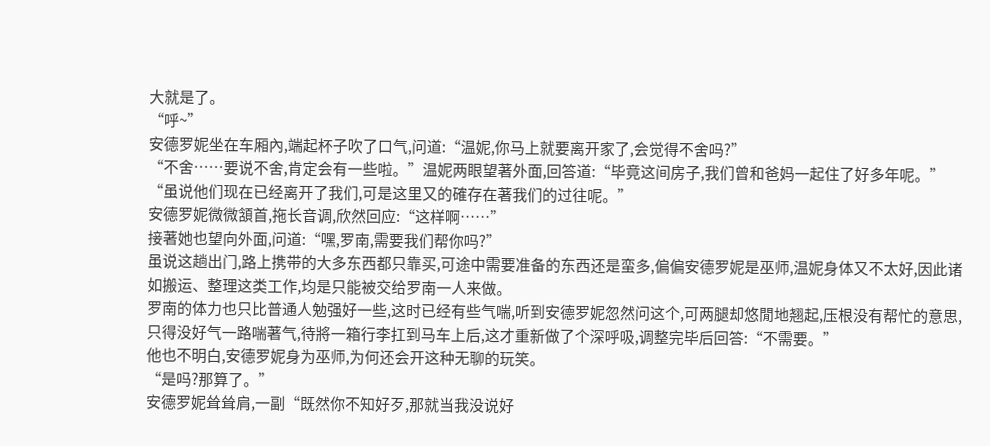大就是了。
“呼~”
安德罗妮坐在车厢內,端起杯子吹了口气,问道:“温妮,你马上就要离开家了,会觉得不舍吗?”
“不舍……要说不舍,肯定会有一些啦。”温妮两眼望著外面,回答道:“毕竟这间房子,我们曾和爸妈一起住了好多年呢。”
“虽说他们现在已经离开了我们,可是这里又的確存在著我们的过往呢。”
安德罗妮微微頷首,拖长音调,欣然回应:“这样啊……”
接著她也望向外面,问道:“嘿,罗南,需要我们帮你吗?”
虽说这趟出门,路上携带的大多东西都只靠买,可途中需要准备的东西还是蛮多,偏偏安德罗妮是巫师,温妮身体又不太好,因此诸如搬运、整理这类工作,均是只能被交给罗南一人来做。
罗南的体力也只比普通人勉强好一些,这时已经有些气喘,听到安德罗妮忽然问这个,可两腿却悠閒地翘起,压根没有帮忙的意思,只得没好气一路喘著气,待將一箱行李扛到马车上后,这才重新做了个深呼吸,调整完毕后回答:“不需要。”
他也不明白,安德罗妮身为巫师,为何还会开这种无聊的玩笑。
“是吗?那算了。”
安德罗妮耸耸肩,一副“既然你不知好歹,那就当我没说好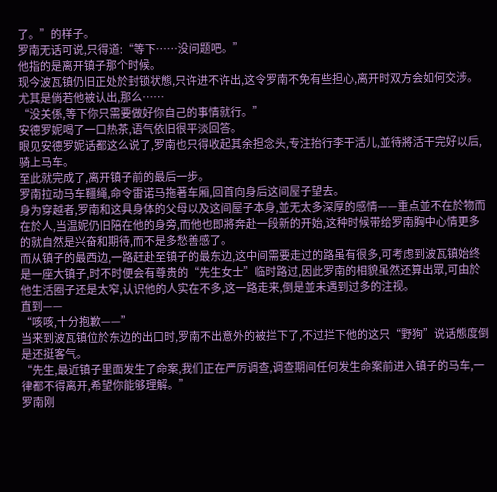了。”的样子。
罗南无话可说,只得道:“等下……没问题吧。”
他指的是离开镇子那个时候。
现今波瓦镇仍旧正处於封锁状態,只许进不许出,这令罗南不免有些担心,离开时双方会如何交涉。
尤其是倘若他被认出,那么……
“没关係,等下你只需要做好你自己的事情就行。”
安德罗妮喝了一口热茶,语气依旧很平淡回答。
眼见安德罗妮话都这么说了,罗南也只得收起其余担念头,专注抬行李干活儿,並待將活干完好以后,骑上马车。
至此就完成了,离开镇子前的最后一步。
罗南拉动马车韁绳,命令雷诺马拖著车厢,回首向身后这间屋子望去。
身为穿越者,罗南和这具身体的父母以及这间屋子本身,並无太多深厚的感情——重点並不在於物而在於人,当温妮仍旧陪在他的身旁,而他也即將奔赴一段新的开始,这种时候带给罗南胸中心情更多的就自然是兴奋和期待,而不是多愁善感了。
而从镇子的最西边,一路赶赴至镇子的最东边,这中间需要走过的路虽有很多,可考虑到波瓦镇始终是一座大镇子,时不时便会有尊贵的“先生女士”临时路过,因此罗南的相貌虽然还算出眾,可由於他生活圈子还是太窄,认识他的人实在不多,这一路走来,倒是並未遇到过多的注视。
直到——
“咳咳,十分抱歉——”
当来到波瓦镇位於东边的出口时,罗南不出意外的被拦下了,不过拦下他的这只“野狗”说话態度倒是还挺客气。
“先生,最近镇子里面发生了命案,我们正在严厉调查,调查期间任何发生命案前进入镇子的马车,一律都不得离开,希望你能够理解。”
罗南刚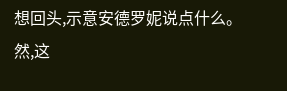想回头,示意安德罗妮说点什么。
然,这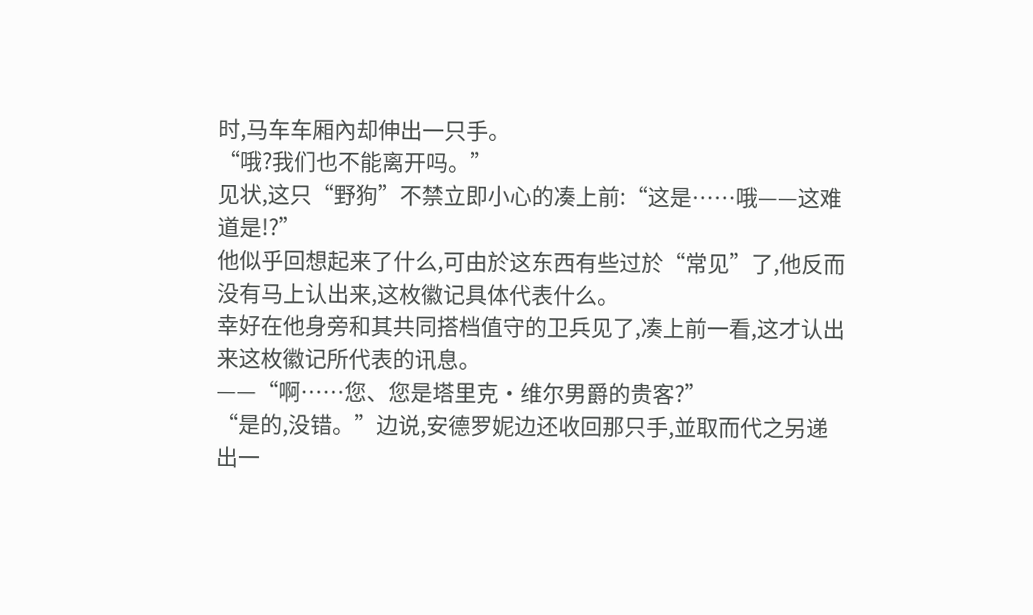时,马车车厢內却伸出一只手。
“哦?我们也不能离开吗。”
见状,这只“野狗”不禁立即小心的凑上前:“这是……哦——这难道是!?”
他似乎回想起来了什么,可由於这东西有些过於“常见”了,他反而没有马上认出来,这枚徽记具体代表什么。
幸好在他身旁和其共同搭档值守的卫兵见了,凑上前一看,这才认出来这枚徽记所代表的讯息。
——“啊……您、您是塔里克·维尔男爵的贵客?”
“是的,没错。”边说,安德罗妮边还收回那只手,並取而代之另递出一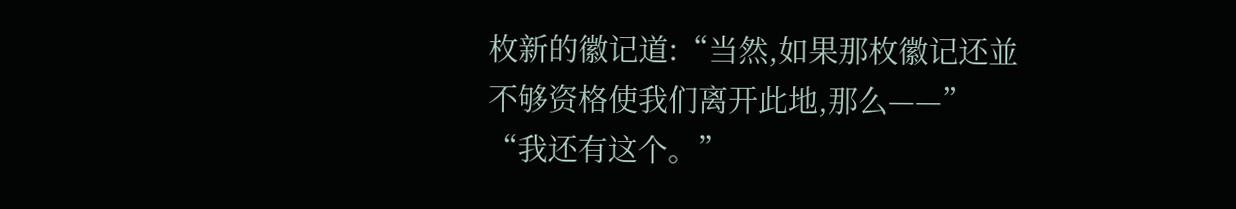枚新的徽记道:“当然,如果那枚徽记还並不够资格使我们离开此地,那么——”
“我还有这个。”